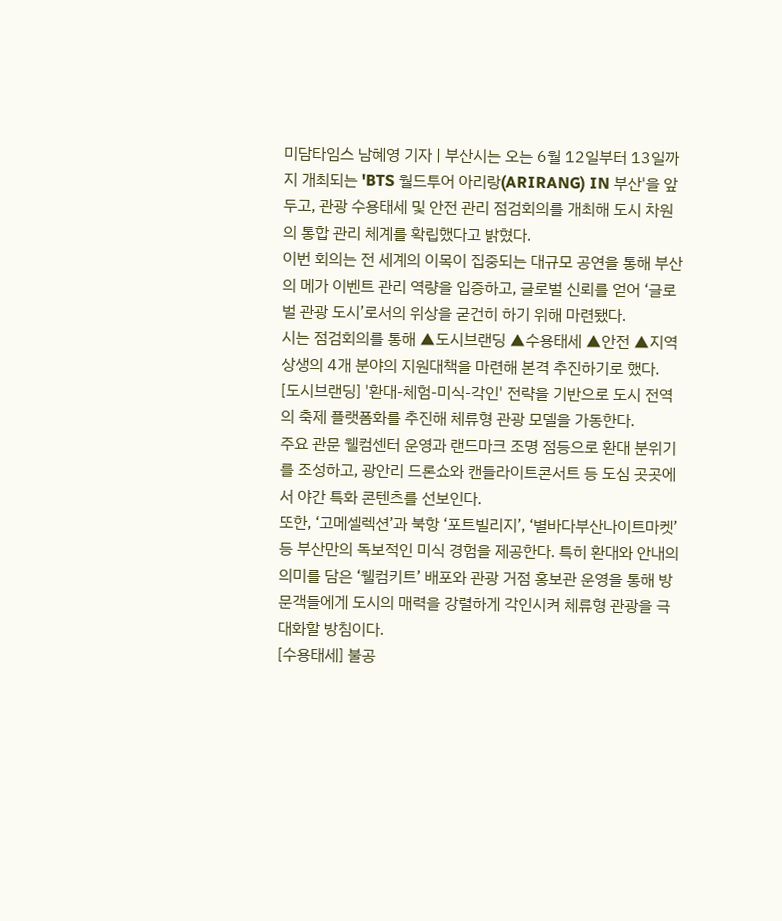미담타임스 남혜영 기자 | 부산시는 오는 6월 12일부터 13일까지 개최되는 'BTS 월드투어 아리랑(ARIRANG) IN 부산'을 앞두고, 관광 수용태세 및 안전 관리 점검회의를 개최해 도시 차원의 통합 관리 체계를 확립했다고 밝혔다.
이번 회의는 전 세계의 이목이 집중되는 대규모 공연을 통해 부산의 메가 이벤트 관리 역량을 입증하고, 글로벌 신뢰를 얻어 ‘글로벌 관광 도시’로서의 위상을 굳건히 하기 위해 마련됐다.
시는 점검회의를 통해 ▲도시브랜딩 ▲수용태세 ▲안전 ▲지역상생의 4개 분야의 지원대책을 마련해 본격 추진하기로 했다.
[도시브랜딩] '환대-체험-미식-각인' 전략을 기반으로 도시 전역의 축제 플랫폼화를 추진해 체류형 관광 모델을 가동한다.
주요 관문 웰컴센터 운영과 랜드마크 조명 점등으로 환대 분위기를 조성하고, 광안리 드론쇼와 캔들라이트콘서트 등 도심 곳곳에서 야간 특화 콘텐츠를 선보인다.
또한, ‘고메셀렉션’과 북항 ‘포트빌리지’, ‘별바다부산나이트마켓’ 등 부산만의 독보적인 미식 경험을 제공한다. 특히 환대와 안내의 의미를 담은 ‘웰컴키트’ 배포와 관광 거점 홍보관 운영을 통해 방문객들에게 도시의 매력을 강렬하게 각인시켜 체류형 관광을 극대화할 방침이다.
[수용태세] 불공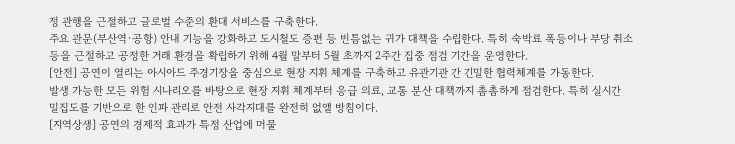정 관행을 근절하고 글로벌 수준의 환대 서비스를 구축한다.
주요 관문(부산역·공항) 안내 기능을 강화하고 도시철도 증편 등 빈틈없는 귀가 대책을 수립한다. 특히 숙박료 폭등이나 부당 취소 등을 근절하고 공정한 거래 환경을 확립하기 위해 4월 말부터 5월 초까지 2주간 집중 점검 기간을 운영한다.
[안전] 공연이 열리는 아시아드 주경기장을 중심으로 현장 지휘 체계를 구축하고 유관기관 간 긴밀한 협력체계를 가동한다.
발생 가능한 모든 위험 시나리오를 바탕으로 현장 지휘 체계부터 응급 의료, 교통 분산 대책까지 촘촘하게 점검한다. 특히 실시간 밀집도를 기반으로 한 인파 관리로 안전 사각지대를 완전히 없앨 방침이다.
[지역상생] 공연의 경제적 효과가 특정 산업에 머물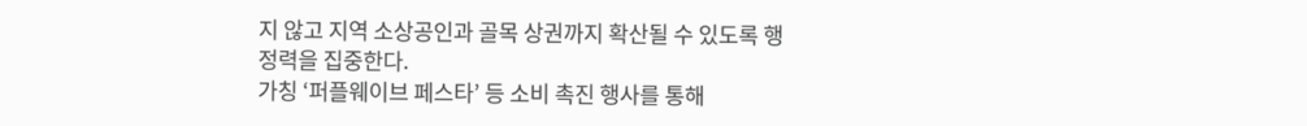지 않고 지역 소상공인과 골목 상권까지 확산될 수 있도록 행정력을 집중한다.
가칭 ‘퍼플웨이브 페스타’ 등 소비 촉진 행사를 통해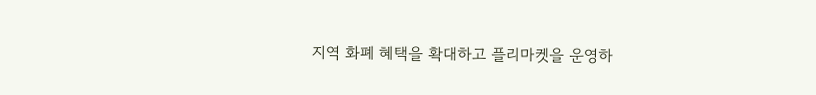지역 화폐 혜택을 확대하고 플리마켓을 운영하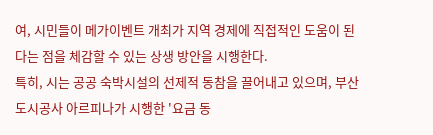여, 시민들이 메가이벤트 개최가 지역 경제에 직접적인 도움이 된다는 점을 체감할 수 있는 상생 방안을 시행한다.
특히, 시는 공공 숙박시설의 선제적 동참을 끌어내고 있으며, 부산도시공사 아르피나가 시행한 '요금 동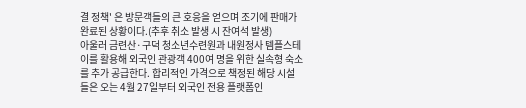결 정책' 은 방문객들의 큰 호응을 얻으며 조기에 판매가 완료된 상황이다.(추후 취소 발생 시 잔여석 발생)
아울러 금련산·구덕 청소년수련원과 내원정사 템플스테이를 활용해 외국인 관광객 400여 명을 위한 실속형 숙소를 추가 공급한다. 합리적인 가격으로 책정된 해당 시설들은 오는 4월 27일부터 외국인 전용 플랫폼인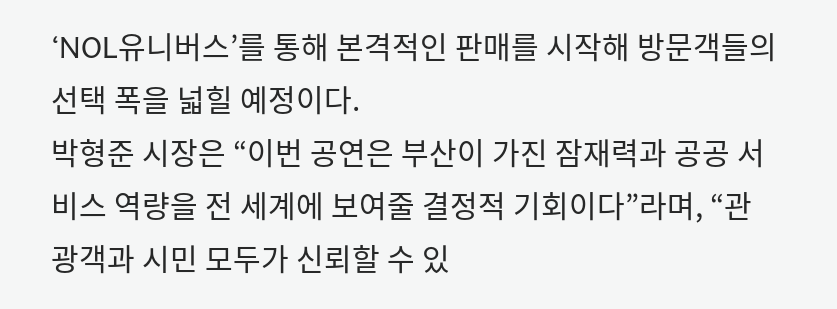‘NOL유니버스’를 통해 본격적인 판매를 시작해 방문객들의 선택 폭을 넓힐 예정이다.
박형준 시장은 “이번 공연은 부산이 가진 잠재력과 공공 서비스 역량을 전 세계에 보여줄 결정적 기회이다”라며, “관광객과 시민 모두가 신뢰할 수 있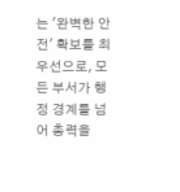는 '완벽한 안전' 확보를 최우선으로, 모든 부서가 행정 경계를 넘어 총력을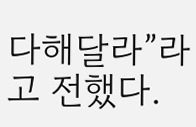다해달라”라고 전했다.